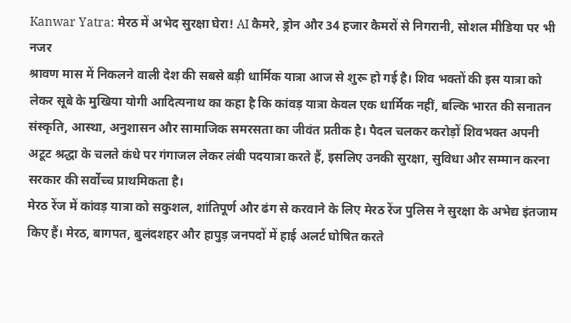Kanwar Yatra: मेरठ में अभेद सुरक्षा घेरा! AI कैमरे, ड्रोन और 34 हजार कैमरों से निगरानी, सोशल मीडिया पर भी नजर
श्रावण मास में निकलने वाली देश की सबसे बड़ी धार्मिक यात्रा आज से शुरू हो गई है। शिव भक्तों की इस यात्रा को लेकर सूबे के मुखिया योगी आदित्यनाथ का कहा है कि कांवड़ यात्रा केवल एक धार्मिक नहीं, बल्कि भारत की सनातन संस्कृति, आस्था, अनुशासन और सामाजिक समरसता का जीवंत प्रतीक है। पैदल चलकर करोड़ों शिवभक्त अपनी अटूट श्रद्धा के चलते कंधे पर गंगाजल लेकर लंबी पदयात्रा करते हैं, इसलिए उनकी सुरक्षा, सुविधा और सम्मान करना सरकार की सर्वोच्च प्राथमिकता है।
मेरठ रेंज में कांवड़ यात्रा को सकुशल, शांतिपूर्ण और ढंग से करवाने के लिए मेरठ रेंज पुलिस ने सुरक्षा के अभेद्य इंतजाम किए हैं। मेरठ, बागपत, बुलंदशहर और हापुड़ जनपदों में हाई अलर्ट घोषित करते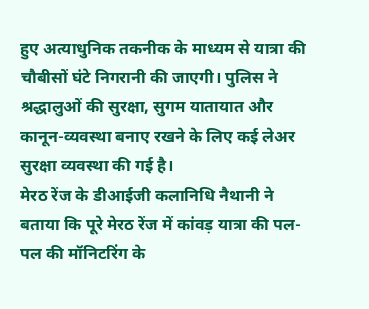हुए अत्याधुनिक तकनीक के माध्यम से यात्रा की चौबीसों घंटे निगरानी की जाएगी। पुलिस ने श्रद्धालुओं की सुरक्षा, सुगम यातायात और कानून-व्यवस्था बनाए रखने के लिए कई लेअर सुरक्षा व्यवस्था की गई है।
मेरठ रेंज के डीआईजी कलानिधि नैथानी ने बताया कि पूरे मेरठ रेंज में कांवड़ यात्रा की पल-पल की मॉनिटरिंग के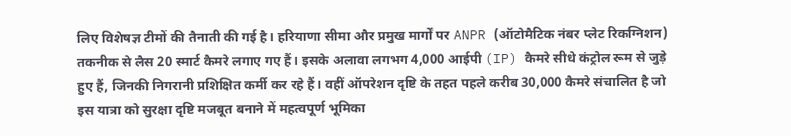लिए विशेषज्ञ टीमों की तैनाती की गई है। हरियाणा सीमा और प्रमुख मार्गों पर ANPR (ऑटोमैटिक नंबर प्लेट रिकग्निशन) तकनीक से लैस 20 स्मार्ट कैमरे लगाए गए हैं। इसके अलावा लगभग 4,000 आईपी (IP) कैमरे सीधे कंट्रोल रूम से जुड़े हुए हैं, जिनकी निगरानी प्रशिक्षित कर्मी कर रहे हैं। वहीं ऑपरेशन दृष्टि के तहत पहले करीब 30,000 कैमरे संचालित है जो इस यात्रा को सुरक्षा दृष्टि मजबूत बनाने में महत्वपूर्ण भूमिका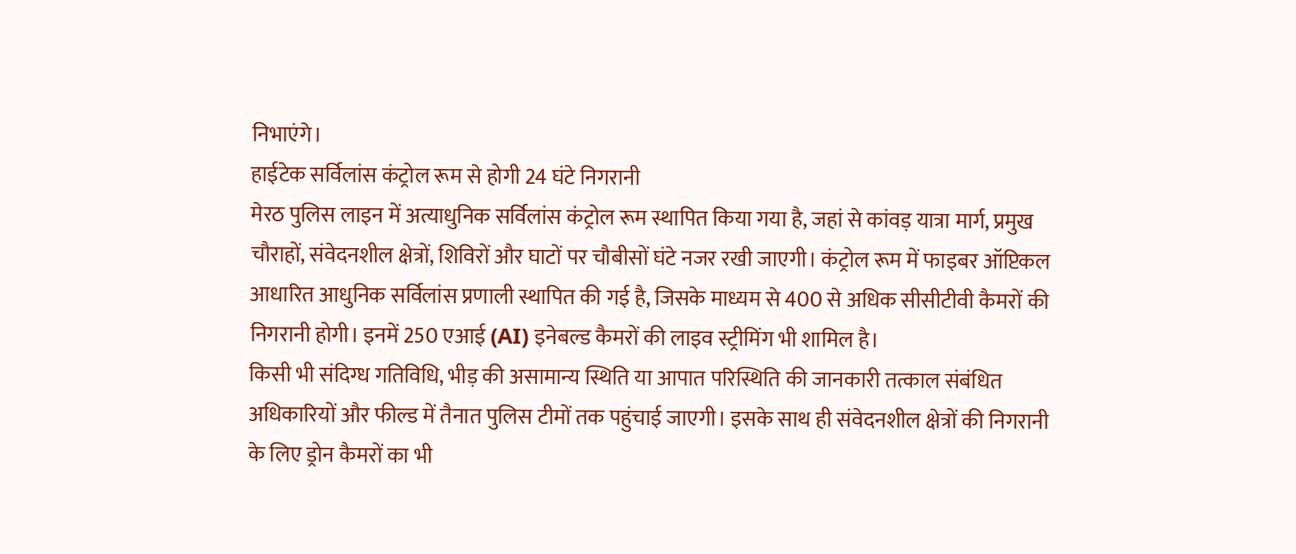निभाएंगे।
हाईटेक सर्विलांस कंट्रोल रूम से होगी 24 घंटे निगरानी
मेरठ पुलिस लाइन में अत्याधुनिक सर्विलांस कंट्रोल रूम स्थापित किया गया है, जहां से कांवड़ यात्रा मार्ग, प्रमुख चौराहों, संवेदनशील क्षेत्रों, शिविरों और घाटों पर चौबीसों घंटे नजर रखी जाएगी। कंट्रोल रूम में फाइबर ऑप्टिकल आधारित आधुनिक सर्विलांस प्रणाली स्थापित की गई है, जिसके माध्यम से 400 से अधिक सीसीटीवी कैमरों की निगरानी होगी। इनमें 250 एआई (AI) इनेबल्ड कैमरों की लाइव स्ट्रीमिंग भी शामिल है।
किसी भी संदिग्ध गतिविधि, भीड़ की असामान्य स्थिति या आपात परिस्थिति की जानकारी तत्काल संबंधित अधिकारियों और फील्ड में तैनात पुलिस टीमों तक पहुंचाई जाएगी। इसके साथ ही संवेदनशील क्षेत्रों की निगरानी के लिए ड्रोन कैमरों का भी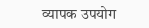व्यापक उपयोग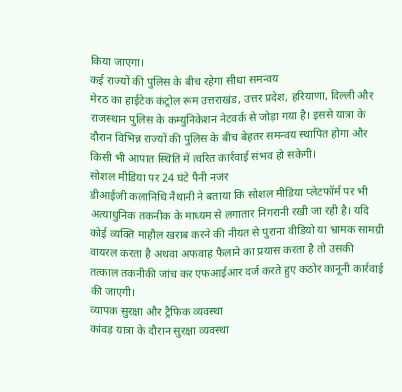किया जाएगा।
कई राज्यों की पुलिस के बीच रहेगा सीधा समन्वय
मेरठ का हाईटेक कंट्रोल रूम उत्तराखंड, उत्तर प्रदेश, हरियाणा, दिल्ली और राजस्थान पुलिस के कम्युनिकेशन नेटवर्क से जोड़ा गया है। इससे यात्रा के दौरान विभिन्न राज्यों की पुलिस के बीच बेहतर समन्वय स्थापित होगा और किसी भी आपात स्थिति में त्वरित कार्रवाई संभव हो सकेगी।
सोशल मीडिया पर 24 घंटे पैनी नजर
डीआईजी कलानिधि नैथानी ने बताया कि सोशल मीडिया प्लेटफॉर्म पर भी अत्याधुनिक तकनीक के माध्यम से लगातार निगरानी रखी जा रही है। यदि कोई व्यक्ति माहौल खराब करने की नीयत से पुराना वीडियो या भ्रामक सामग्री वायरल करता है अथवा अफवाह फैलाने का प्रयास करता है तो उसकी तत्काल तकनीकी जांच कर एफआईआर दर्ज करते हुए कठोर कानूनी कार्रवाई की जाएगी।
व्यापक सुरक्षा और ट्रैफिक व्यवस्था
कांवड़ यात्रा के दौरान सुरक्षा व्यवस्था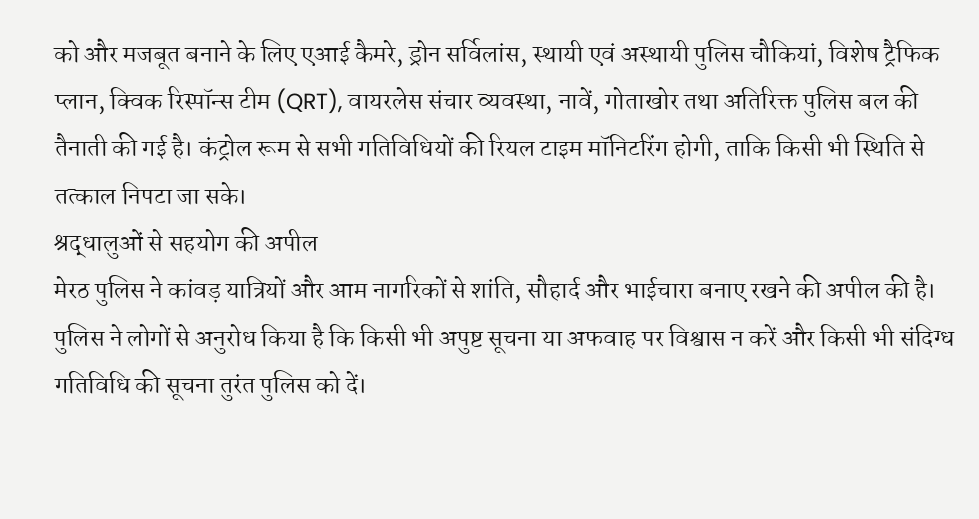को और मजबूत बनाने के लिए एआई कैमरे, ड्रोन सर्विलांस, स्थायी एवं अस्थायी पुलिस चौकियां, विशेष ट्रैफिक प्लान, क्विक रिस्पॉन्स टीम (QRT), वायरलेस संचार व्यवस्था, नावें, गोताखोर तथा अतिरिक्त पुलिस बल की तैनाती की गई है। कंट्रोल रूम से सभी गतिविधियों की रियल टाइम मॉनिटरिंग होगी, ताकि किसी भी स्थिति से तत्काल निपटा जा सके।
श्रद्धालुओं से सहयोग की अपील
मेरठ पुलिस ने कांवड़ यात्रियों और आम नागरिकों से शांति, सौहार्द और भाईचारा बनाए रखने की अपील की है। पुलिस ने लोगों से अनुरोध किया है कि किसी भी अपुष्ट सूचना या अफवाह पर विश्वास न करें और किसी भी संदिग्ध गतिविधि की सूचना तुरंत पुलिस को दें।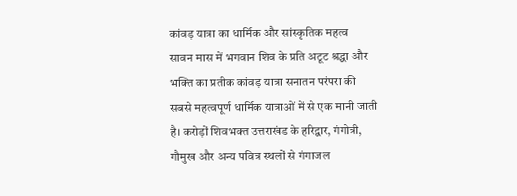कांवड़ यात्रा का धार्मिक और सांस्कृतिक महत्व
सावन मास में भगवान शिव के प्रति अटूट श्रद्धा और भक्ति का प्रतीक कांवड़ यात्रा सनातन परंपरा की सबसे महत्वपूर्ण धार्मिक यात्राओं में से एक मानी जाती है। करोड़ों शिवभक्त उत्तराखंड के हरिद्वार, गंगोत्री, गौमुख और अन्य पवित्र स्थलों से गंगाजल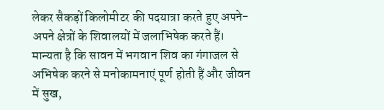लेकर सैकड़ों किलोमीटर की पदयात्रा करते हुए अपने-अपने क्षेत्रों के शिवालयों में जलाभिषेक करते हैं।
मान्यता है कि सावन में भगवान शिव का गंगाजल से अभिषेक करने से मनोकामनाएं पूर्ण होती हैं और जीवन में सुख,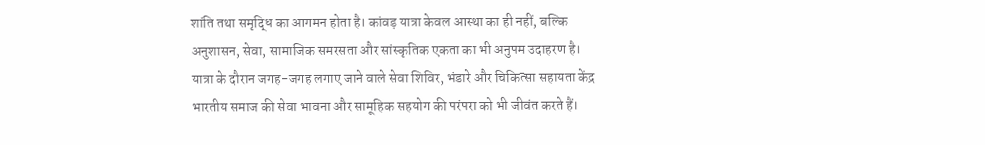शांति तथा समृद्धि का आगमन होता है। कांवड़ यात्रा केवल आस्था का ही नहीं, बल्कि अनुशासन, सेवा, सामाजिक समरसता और सांस्कृतिक एकता का भी अनुपम उदाहरण है। यात्रा के दौरान जगह-जगह लगाए जाने वाले सेवा शिविर, भंडारे और चिकित्सा सहायता केंद्र भारतीय समाज की सेवा भावना और सामूहिक सहयोग की परंपरा को भी जीवंत करते हैं।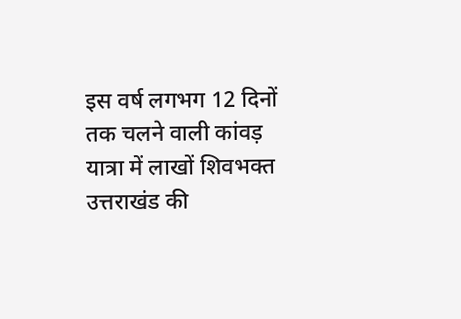इस वर्ष लगभग 12 दिनों तक चलने वाली कांवड़ यात्रा में लाखों शिवभक्त उत्तराखंड की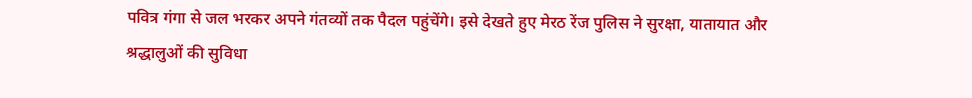पवित्र गंगा से जल भरकर अपने गंतव्यों तक पैदल पहुंचेंगे। इसे देखते हुए मेरठ रेंज पुलिस ने सुरक्षा, यातायात और श्रद्धालुओं की सुविधा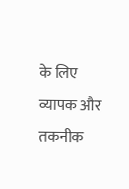के लिए व्यापक और तकनीक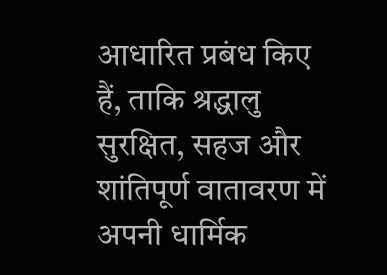आधारित प्रबंध किए हैं, ताकि श्रद्धालु सुरक्षित, सहज और शांतिपूर्ण वातावरण में अपनी धार्मिक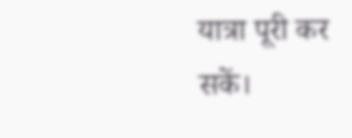यात्रा पूरी कर सकें।